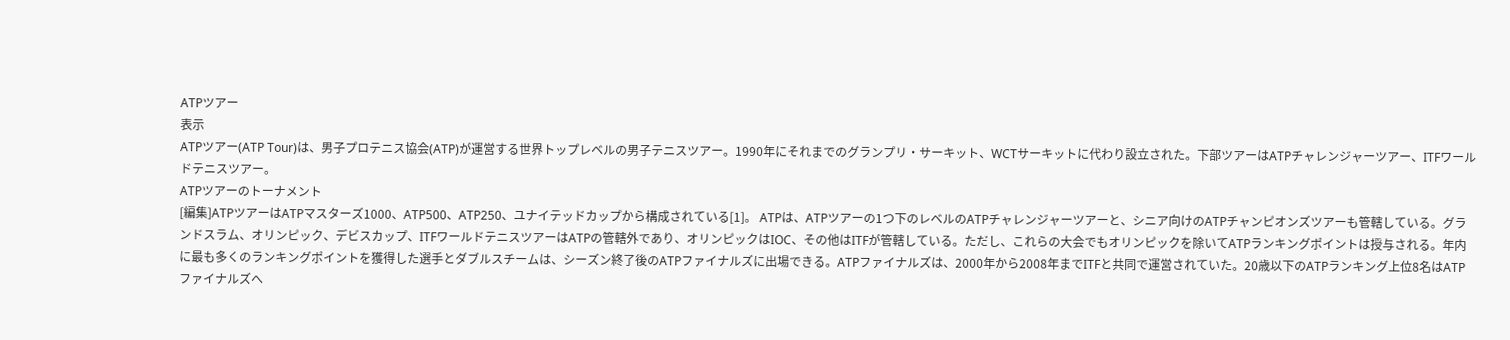ATPツアー
表示
ATPツアー(ATP Tour)は、男子プロテニス協会(ATP)が運営する世界トップレベルの男子テニスツアー。1990年にそれまでのグランプリ・サーキット、WCTサーキットに代わり設立された。下部ツアーはATPチャレンジャーツアー、ITFワールドテニスツアー。
ATPツアーのトーナメント
[編集]ATPツアーはATPマスターズ1000、ATP500、ATP250、ユナイテッドカップから構成されている[1]。 ATPは、ATPツアーの1つ下のレベルのATPチャレンジャーツアーと、シニア向けのATPチャンピオンズツアーも管轄している。グランドスラム、オリンピック、デビスカップ、ITFワールドテニスツアーはATPの管轄外であり、オリンピックはIOC、その他はITFが管轄している。ただし、これらの大会でもオリンピックを除いてATPランキングポイントは授与される。年内に最も多くのランキングポイントを獲得した選手とダブルスチームは、シーズン終了後のATPファイナルズに出場できる。ATPファイナルズは、2000年から2008年までITFと共同で運営されていた。20歳以下のATPランキング上位8名はATPファイナルズへ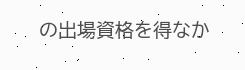の出場資格を得なか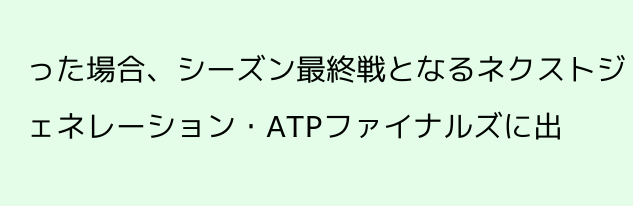った場合、シーズン最終戦となるネクストジェネレーション・ATPファイナルズに出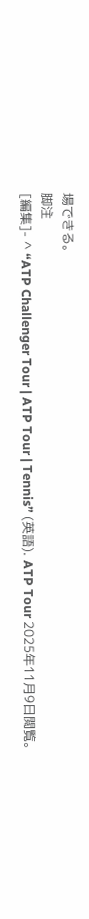場できる。
脚注
[編集]- ^ “ATP Challenger Tour | ATP Tour | Tennis” (英語). ATP Tour 2025年11月9日閲覧。